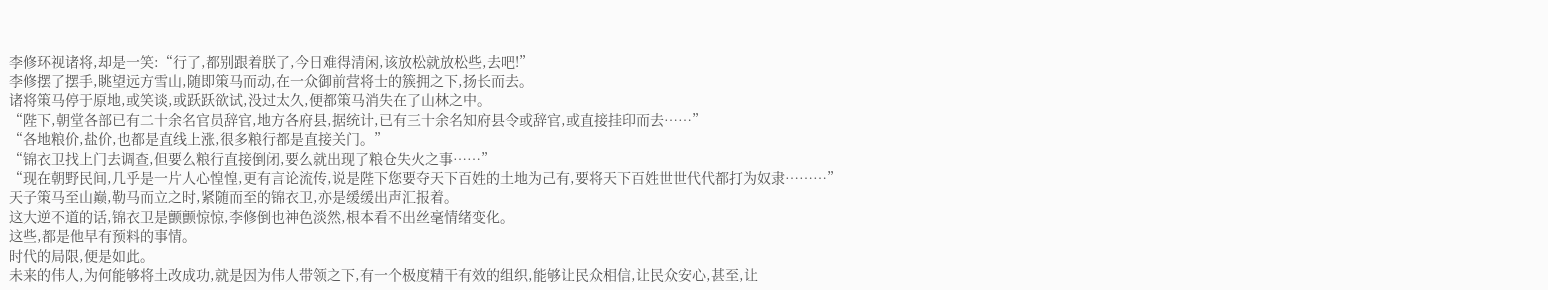李修环视诸将,却是一笑:“行了,都别跟着朕了,今日难得清闲,该放松就放松些,去吧!”
李修摆了摆手,眺望远方雪山,随即策马而动,在一众御前营将士的簇拥之下,扬长而去。
诸将策马停于原地,或笑谈,或跃跃欲试,没过太久,便都策马消失在了山林之中。
“陛下,朝堂各部已有二十余名官员辞官,地方各府县,据统计,已有三十余名知府县令或辞官,或直接挂印而去……”
“各地粮价,盐价,也都是直线上涨,很多粮行都是直接关门。”
“锦衣卫找上门去调查,但要么粮行直接倒闭,要么就出现了粮仓失火之事……”
“现在朝野民间,几乎是一片人心惶惶,更有言论流传,说是陛下您要夺天下百姓的土地为己有,要将天下百姓世世代代都打为奴隶………”
天子策马至山巅,勒马而立之时,紧随而至的锦衣卫,亦是缓缓出声汇报着。
这大逆不道的话,锦衣卫是颤颤惊惊,李修倒也神色淡然,根本看不出丝毫情绪变化。
这些,都是他早有预料的事情。
时代的局限,便是如此。
未来的伟人,为何能够将土改成功,就是因为伟人带领之下,有一个极度精干有效的组织,能够让民众相信,让民众安心,甚至,让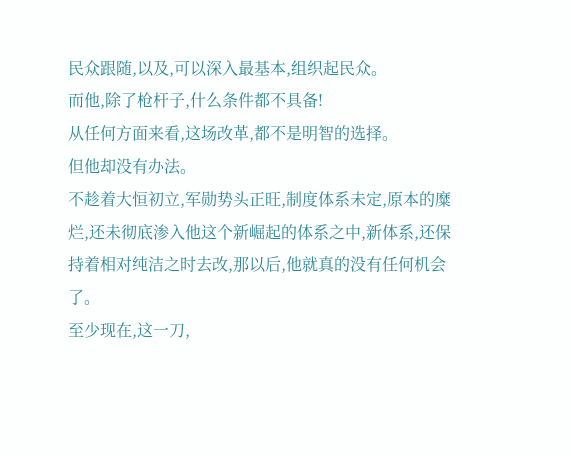民众跟随,以及,可以深入最基本,组织起民众。
而他,除了枪杆子,什么条件都不具备!
从任何方面来看,这场改革,都不是明智的选择。
但他却没有办法。
不趁着大恒初立,军勋势头正旺,制度体系未定,原本的糜烂,还未彻底渗入他这个新崛起的体系之中,新体系,还保持着相对纯洁之时去改,那以后,他就真的没有任何机会了。
至少现在,这一刀,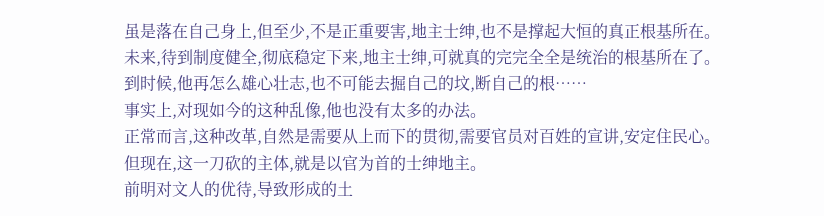虽是落在自己身上,但至少,不是正重要害,地主士绅,也不是撑起大恒的真正根基所在。
未来,待到制度健全,彻底稳定下来,地主士绅,可就真的完完全全是统治的根基所在了。
到时候,他再怎么雄心壮志,也不可能去掘自己的坟,断自己的根……
事实上,对现如今的这种乱像,他也没有太多的办法。
正常而言,这种改革,自然是需要从上而下的贯彻,需要官员对百姓的宣讲,安定住民心。
但现在,这一刀砍的主体,就是以官为首的士绅地主。
前明对文人的优待,导致形成的土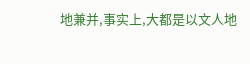地兼并,事实上,大都是以文人地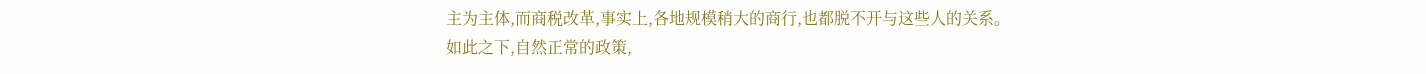主为主体,而商税改革,事实上,各地规模稍大的商行,也都脱不开与这些人的关系。
如此之下,自然正常的政策,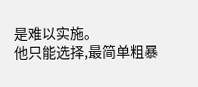是难以实施。
他只能选择,最简单粗暴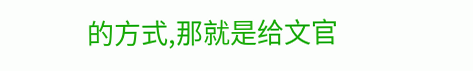的方式,那就是给文官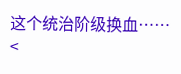这个统治阶级换血……
<